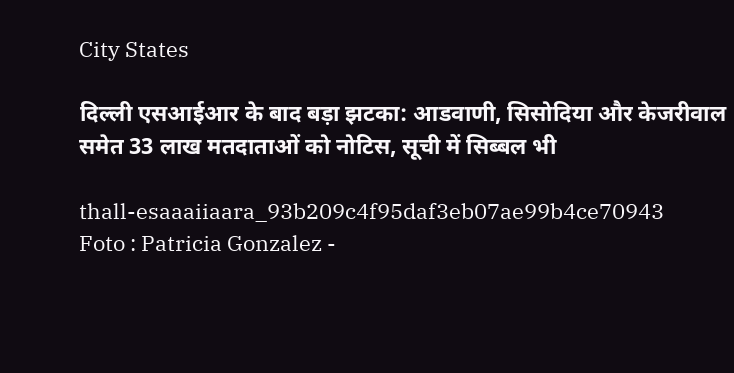City States

दिल्ली एसआईआर के बाद बड़ा झटका: आडवाणी, सिसोदिया और केजरीवाल समेत 33 लाख मतदाताओं को नोटिस, सूची में सिब्बल भी

thall-esaaaiiaara_93b209c4f95daf3eb07ae99b4ce70943
Foto : Patricia Gonzalez -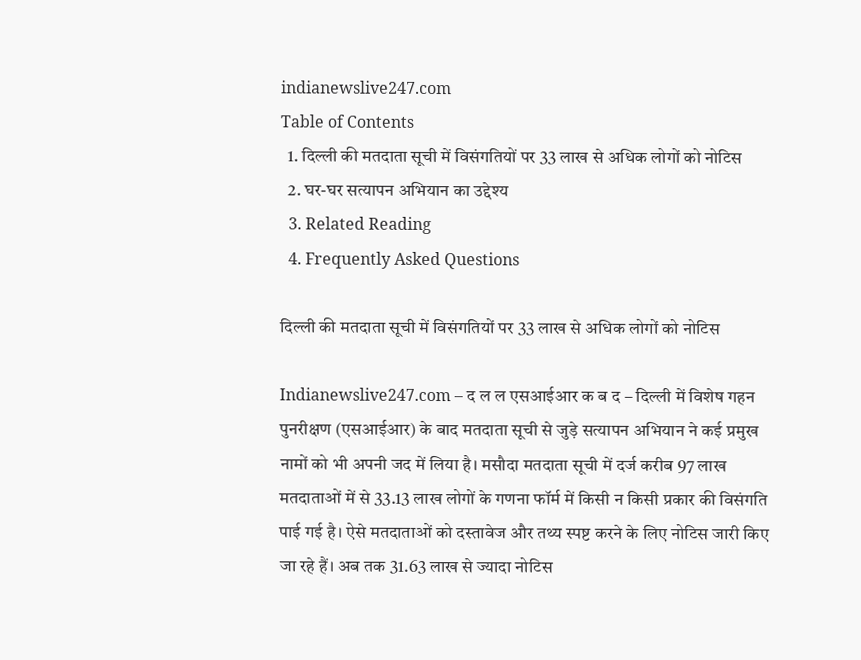indianewslive247.com
Table of Contents
  1. दिल्ली की मतदाता सूची में विसंगतियों पर 33 लाख से अधिक लोगों को नोटिस
  2. घर-घर सत्यापन अभियान का उद्देश्य
  3. Related Reading
  4. Frequently Asked Questions

दिल्ली की मतदाता सूची में विसंगतियों पर 33 लाख से अधिक लोगों को नोटिस

Indianewslive247.com – द ल ल एसआईआर क ब द – दिल्ली में विशेष गहन पुनरीक्षण (एसआईआर) के बाद मतदाता सूची से जुड़े सत्यापन अभियान ने कई प्रमुख नामों को भी अपनी जद में लिया है। मसौदा मतदाता सूची में दर्ज करीब 97 लाख मतदाताओं में से 33.13 लाख लोगों के गणना फॉर्म में किसी न किसी प्रकार की विसंगति पाई गई है। ऐसे मतदाताओं को दस्तावेज और तथ्य स्पष्ट करने के लिए नोटिस जारी किए जा रहे हैं। अब तक 31.63 लाख से ज्यादा नोटिस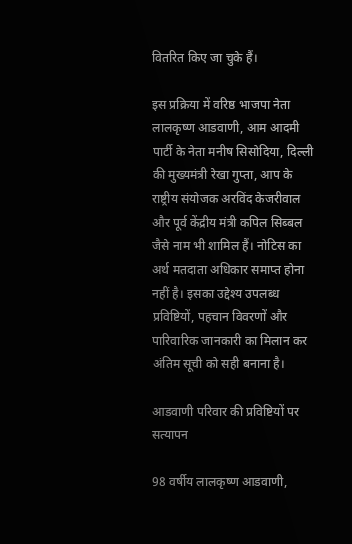वितरित किए जा चुके हैं।

इस प्रक्रिया में वरिष्ठ भाजपा नेता लालकृष्ण आडवाणी, आम आदमी पार्टी के नेता मनीष सिसोदिया, दिल्ली की मुख्यमंत्री रेखा गुप्ता, आप के राष्ट्रीय संयोजक अरविंद केजरीवाल और पूर्व केंद्रीय मंत्री कपिल सिब्बल जैसे नाम भी शामिल हैं। नोटिस का अर्थ मतदाता अधिकार समाप्त होना नहीं है। इसका उद्देश्य उपलब्ध प्रविष्टियों, पहचान विवरणों और पारिवारिक जानकारी का मिलान कर अंतिम सूची को सही बनाना है।

आडवाणी परिवार की प्रविष्टियों पर सत्यापन

98 वर्षीय लालकृष्ण आडवाणी,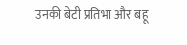उनकी बेटी प्रतिभा और बहू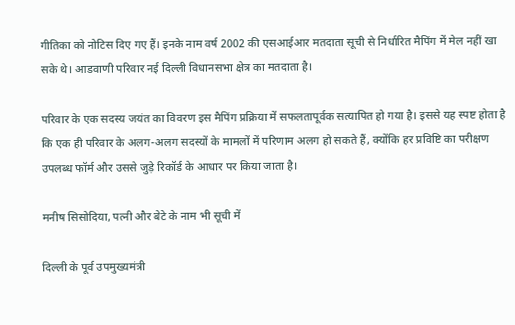गीतिका को नोटिस दिए गए हैं। इनके नाम वर्ष 2002 की एसआईआर मतदाता सूची से निर्धारित मैपिंग में मेल नहीं खा सके थे। आडवाणी परिवार नई दिल्ली विधानसभा क्षेत्र का मतदाता है।

परिवार के एक सदस्य जयंत का विवरण इस मैपिंग प्रक्रिया में सफलतापूर्वक सत्यापित हो गया है। इससे यह स्पष्ट होता है कि एक ही परिवार के अलग-अलग सदस्यों के मामलों में परिणाम अलग हो सकते हैं, क्योंकि हर प्रविष्टि का परीक्षण उपलब्ध फॉर्म और उससे जुड़े रिकॉर्ड के आधार पर किया जाता है।

मनीष सिसोदिया, पत्नी और बेटे के नाम भी सूची में

दिल्ली के पूर्व उपमुख्यमंत्री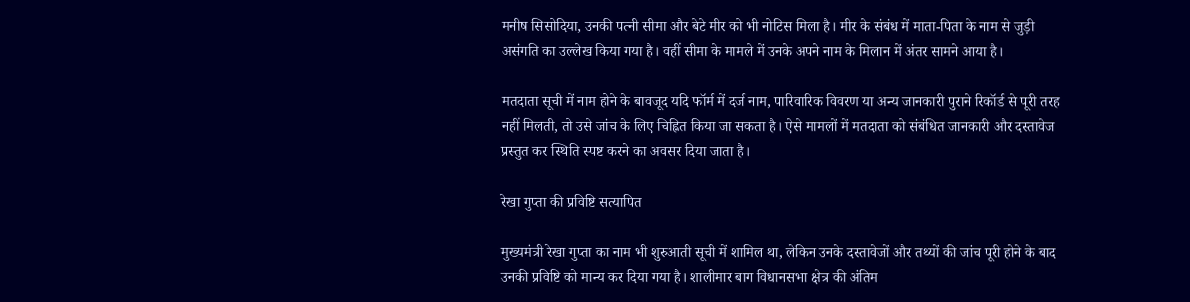मनीष सिसोदिया, उनकी पत्नी सीमा और बेटे मीर को भी नोटिस मिला है। मीर के संबंध में माता-पिता के नाम से जुड़ी असंगति का उल्लेख किया गया है। वहीं सीमा के मामले में उनके अपने नाम के मिलान में अंतर सामने आया है।

मतदाता सूची में नाम होने के बावजूद यदि फॉर्म में दर्ज नाम, पारिवारिक विवरण या अन्य जानकारी पुराने रिकॉर्ड से पूरी तरह नहीं मिलती, तो उसे जांच के लिए चिह्नित किया जा सकता है। ऐसे मामलों में मतदाता को संबंधित जानकारी और दस्तावेज प्रस्तुत कर स्थिति स्पष्ट करने का अवसर दिया जाता है।

रेखा गुप्ता की प्रविष्टि सत्यापित

मुख्यमंत्री रेखा गुप्ता का नाम भी शुरुआती सूची में शामिल था, लेकिन उनके दस्तावेजों और तथ्यों की जांच पूरी होने के बाद उनकी प्रविष्टि को मान्य कर दिया गया है। शालीमार बाग विधानसभा क्षेत्र की अंतिम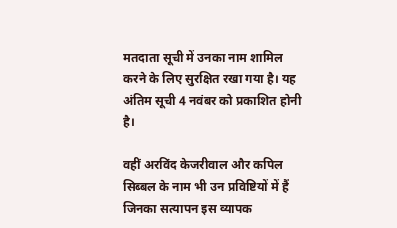मतदाता सूची में उनका नाम शामिल करने के लिए सुरक्षित रखा गया है। यह अंतिम सूची 4 नवंबर को प्रकाशित होनी है।

वहीं अरविंद केजरीवाल और कपिल सिब्बल के नाम भी उन प्रविष्टियों में हैं जिनका सत्यापन इस व्यापक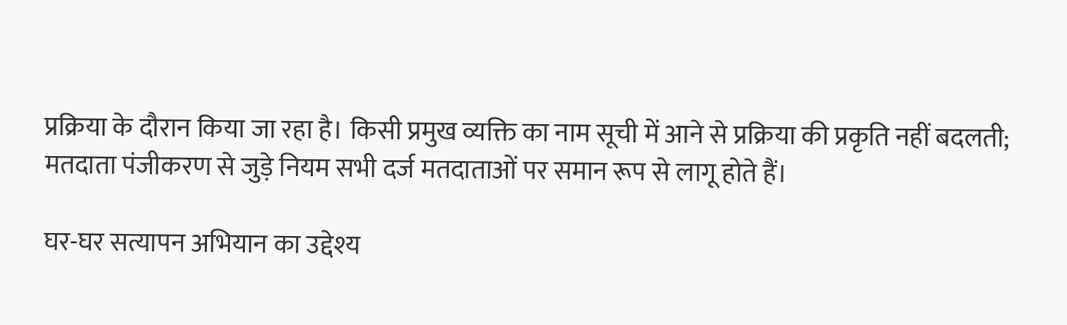प्रक्रिया के दौरान किया जा रहा है। किसी प्रमुख व्यक्ति का नाम सूची में आने से प्रक्रिया की प्रकृति नहीं बदलती; मतदाता पंजीकरण से जुड़े नियम सभी दर्ज मतदाताओं पर समान रूप से लागू होते हैं।

घर-घर सत्यापन अभियान का उद्देश्य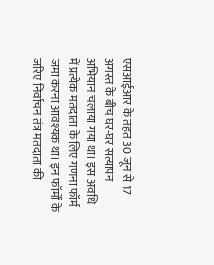एसआईआर के तहत 30 जून से 17 अगस्त के बीच घर-घर सत्यापन अभियान चलाया गया था। इस अवधि में प्रत्येक मतदाता के लिए गणना फॉर्म जमा करना आवश्यक था। इन फॉर्मों के जरिए निर्वाचन तंत्र मतदाता की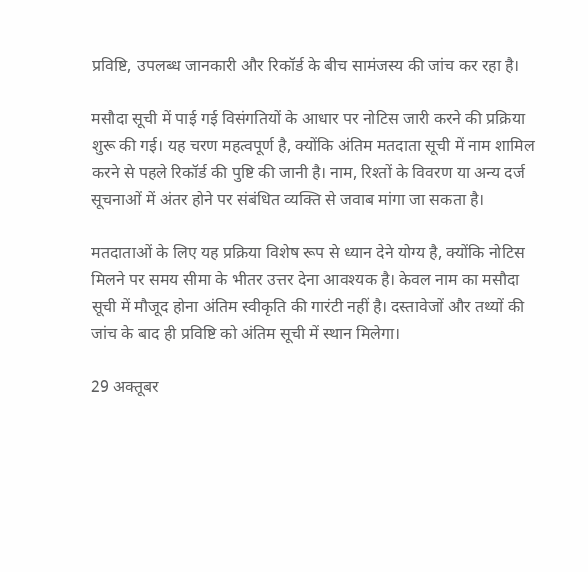प्रविष्टि, उपलब्ध जानकारी और रिकॉर्ड के बीच सामंजस्य की जांच कर रहा है।

मसौदा सूची में पाई गई विसंगतियों के आधार पर नोटिस जारी करने की प्रक्रिया शुरू की गई। यह चरण महत्वपूर्ण है, क्योंकि अंतिम मतदाता सूची में नाम शामिल करने से पहले रिकॉर्ड की पुष्टि की जानी है। नाम, रिश्तों के विवरण या अन्य दर्ज सूचनाओं में अंतर होने पर संबंधित व्यक्ति से जवाब मांगा जा सकता है।

मतदाताओं के लिए यह प्रक्रिया विशेष रूप से ध्यान देने योग्य है, क्योंकि नोटिस मिलने पर समय सीमा के भीतर उत्तर देना आवश्यक है। केवल नाम का मसौदा सूची में मौजूद होना अंतिम स्वीकृति की गारंटी नहीं है। दस्तावेजों और तथ्यों की जांच के बाद ही प्रविष्टि को अंतिम सूची में स्थान मिलेगा।

29 अक्तूबर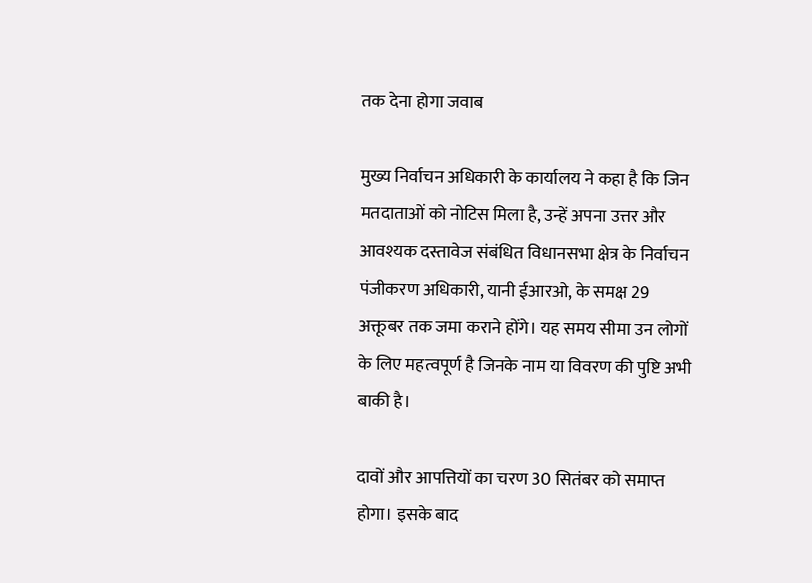तक देना होगा जवाब

मुख्य निर्वाचन अधिकारी के कार्यालय ने कहा है कि जिन मतदाताओं को नोटिस मिला है, उन्हें अपना उत्तर और आवश्यक दस्तावेज संबंधित विधानसभा क्षेत्र के निर्वाचन पंजीकरण अधिकारी, यानी ईआरओ, के समक्ष 29 अक्तूबर तक जमा कराने होंगे। यह समय सीमा उन लोगों के लिए महत्वपूर्ण है जिनके नाम या विवरण की पुष्टि अभी बाकी है।

दावों और आपत्तियों का चरण 30 सितंबर को समाप्त होगा। इसके बाद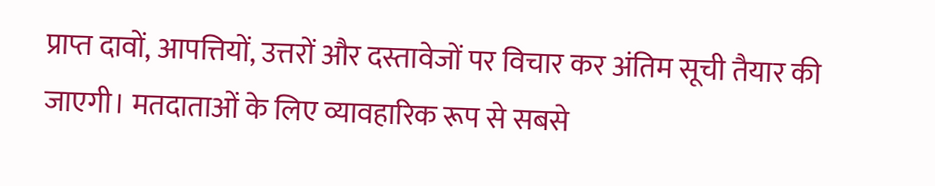प्राप्त दावों, आपत्तियों, उत्तरों और दस्तावेजों पर विचार कर अंतिम सूची तैयार की जाएगी। मतदाताओं के लिए व्यावहारिक रूप से सबसे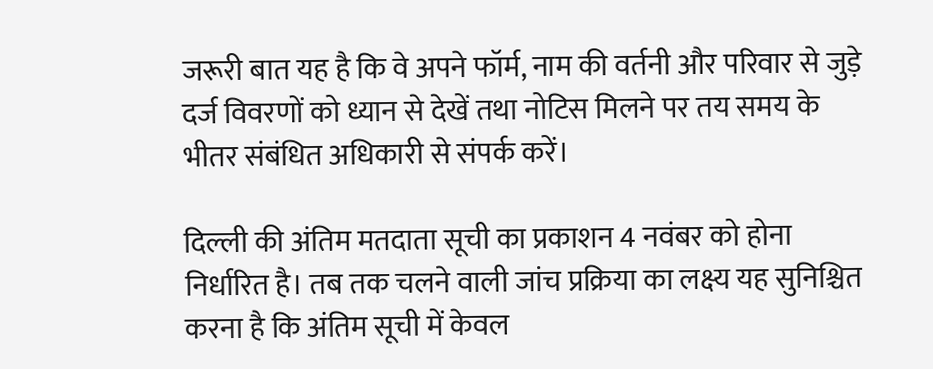जरूरी बात यह है कि वे अपने फॉर्म, नाम की वर्तनी और परिवार से जुड़े दर्ज विवरणों को ध्यान से देखें तथा नोटिस मिलने पर तय समय के भीतर संबंधित अधिकारी से संपर्क करें।

दिल्ली की अंतिम मतदाता सूची का प्रकाशन 4 नवंबर को होना निर्धारित है। तब तक चलने वाली जांच प्रक्रिया का लक्ष्य यह सुनिश्चित करना है कि अंतिम सूची में केवल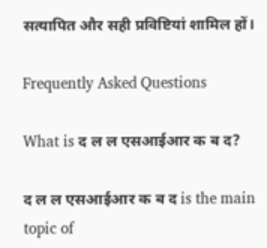सत्यापित और सही प्रविष्टियां शामिल हों।

Frequently Asked Questions

What is द ल ल एसआईआर क ब द?

द ल ल एसआईआर क ब द is the main topic of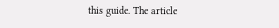this guide. The article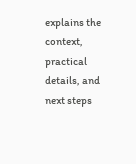explains the context, practical details, and next steps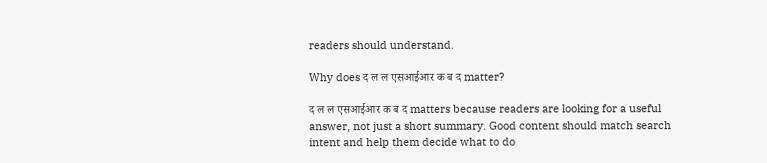readers should understand.

Why does द ल ल एसआईआर क ब द matter?

द ल ल एसआईआर क ब द matters because readers are looking for a useful answer, not just a short summary. Good content should match search intent and help them decide what to do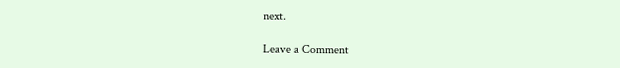next.

Leave a Comment